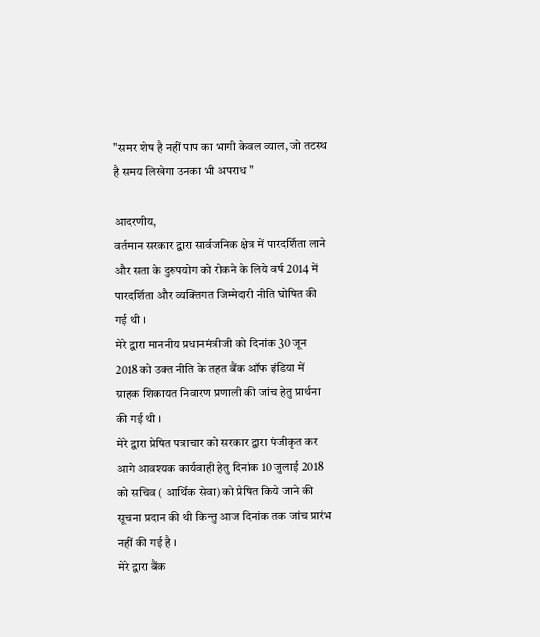"समर शेष है नहीं पाप का भागी केवल व्याल, जो तटस्थ है समय लिखेगा उनका भी अपराध "

आदरणीय,
वर्तमान सरकार द्वारा सार्वजनिक क्षेत्र में पारदर्शिता लाने और सता के दुरुपयोग को रोकने के लिये वर्ष 2014 में पारदर्शिता और व्यक्तिगत जिम्मेदारी नीति घोषित की गई थी ।
मेरे द्वारा माननीय प्रधानमंत्रीजी को दिनांक 30 जून 2018 को उक्त नीति के तहत बैंक ऑफ इंडिया में ग्राहक शिकायत निवारण प्रणाली की जांच हेतु प्रार्थना की गई थी ।
मेरे द्वारा प्रेषित पत्राचार को सरकार द्वारा पंजीकृत कर आगे आवश्यक कार्यवाही हेतु दिनांक 10 जुलाई 2018 को सचिव ( आर्थिक सेवा) को प्रेषित किये जाने की सूचना प्रदान की थी किन्तु आज दिनांक तक जांच प्रारंभ नहीं की गई है ।
मेरे द्वारा बैंक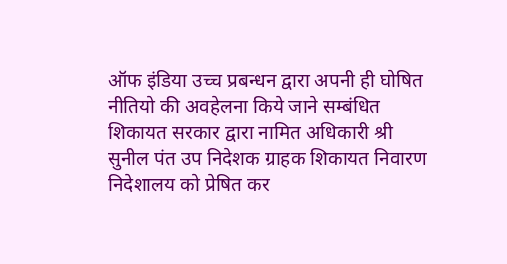ऑफ इंडिया उच्च प्रबन्धन द्वारा अपनी ही घोषित नीतियो की अवहेलना किये जाने सम्बंधित शिकायत सरकार द्वारा नामित अधिकारी श्री सुनील पंत उप निदेशक ग्राहक शिकायत निवारण निदेशालय को प्रेषित कर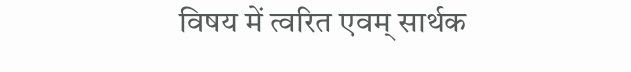विषय में त्वरित एवम् सार्थक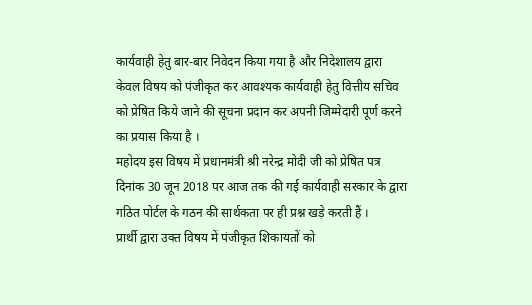कार्यवाही हेतु बार-बार निवेदन किया गया है और निदेशालय द्वारा केवल विषय को पंजीकृत कर आवश्यक कार्यवाही हेतु वित्तीय सचिव को प्रेषित किये जाने की सूचना प्रदान कर अपनी जिम्मेदारी पूर्ण करने का प्रयास किया है ।
महोदय इस विषय में प्रधानमंत्री श्री नरेन्द्र मोदी जी को प्रेषित पत्र दिनांक 30 जून 2018 पर आज तक की गई कार्यवाही सरकार के द्वारा गठित पोर्टल के गठन की सार्थकता पर ही प्रश्न खड़े करती हैं ।
प्रार्थी द्वारा उक्त विषय में पंजीकृत शिकायतों को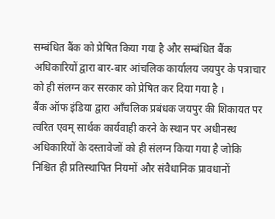सम्बंधित बैंक को प्रेषित किया गया है और सम्बंधित बैंक अधिकारियों द्वारा बार-बार आंचलिक कार्यालय जयपुर के पत्राचार को ही संलग्न कर सरकार को प्रेषित कर दिया गया है ।
बैंक ऑफ इंडिया द्वारा आँचलिक प्रबंधक जयपुर की शिकायत पर त्वरित एवम् सार्थक कार्यवाही करने के स्थान पर अधीनस्थ अधिकारियों के दस्तावेजों को ही संलग्न किया गया है जोकि निश्चित ही प्रतिस्थापित नियमों और संवैधानिक प्रावधानों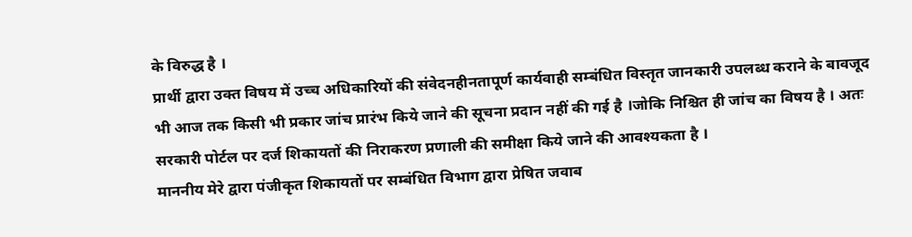के विरुद्ध है ।
प्रार्थी द्वारा उक्त विषय में उच्च अधिकारियों की संवेदनहीनतापूर्ण कार्यवाही सम्बंधित विस्तृत जानकारी उपलब्ध कराने के बावजूद भी आज तक किसी भी प्रकार जांच प्रारंभ किये जाने की सूचना प्रदान नहीं की गई है ।जोकि निश्चित ही जांच का विषय है । अतः सरकारी पोर्टल पर दर्ज शिकायतों की निराकरण प्रणाली की समीक्षा किये जाने की आवश्यकता है ।
माननीय मेरे द्वारा पंजीकृत शिकायतों पर सम्बंधित विभाग द्वारा प्रेषित जवाब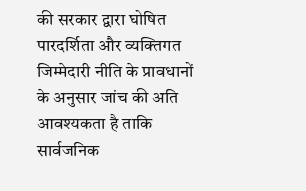की सरकार द्वारा घोषित पारदर्शिता और व्यक्तिगत जिम्मेदारी नीति के प्रावधानों के अनुसार जांच की अति आवश्यकता है ताकि सार्वजनिक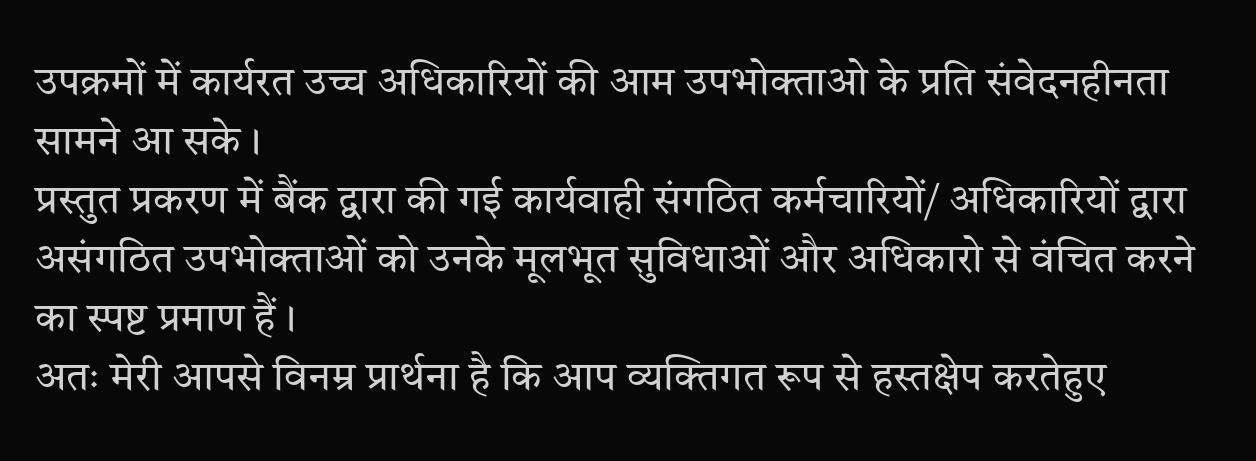उपक्रमों में कार्यरत उच्च अधिकारियों की आम उपभोक्ताओ के प्रति संवेदनहीनता सामने आ सके ।
प्रस्तुत प्रकरण में बैंक द्वारा की गई कार्यवाही संगठित कर्मचारियों/ अधिकारियों द्वारा असंगठित उपभोक्ताओं को उनके मूलभूत सुविधाओं और अधिकारो से वंचित करने का स्पष्ट प्रमाण हैं ।
अतः मेरी आपसे विनम्र प्रार्थना है कि आप व्यक्तिगत रूप से हस्तक्षेप करतेहुए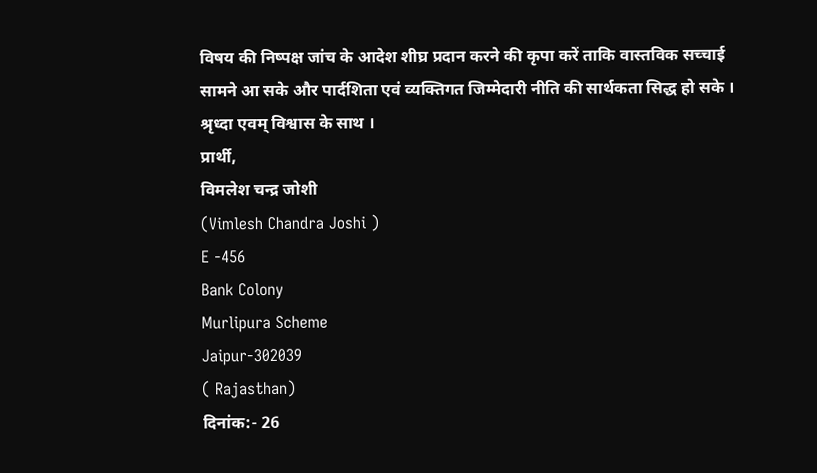विषय की निष्पक्ष जांच के आदेश शीघ्र प्रदान करने की कृपा करें ताकि वास्तविक सच्चाई सामने आ सके और पार्दशिता एवं व्यक्तिगत जिम्मेदारी नीति की सार्थकता सिद्ध हो सके ।
श्रृध्दा एवम् विश्वास के साथ ।
प्रार्थी,
विमलेश चन्द्र जोशी
(Vimlesh Chandra Joshi )
E -456
Bank Colony
Murlipura Scheme
Jaipur-302039
( Rajasthan)
दिनांक:- 26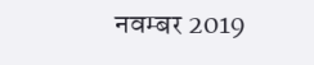नवम्बर 2019